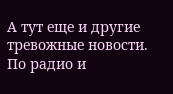А тут еще и другие тревожные новости. По радио и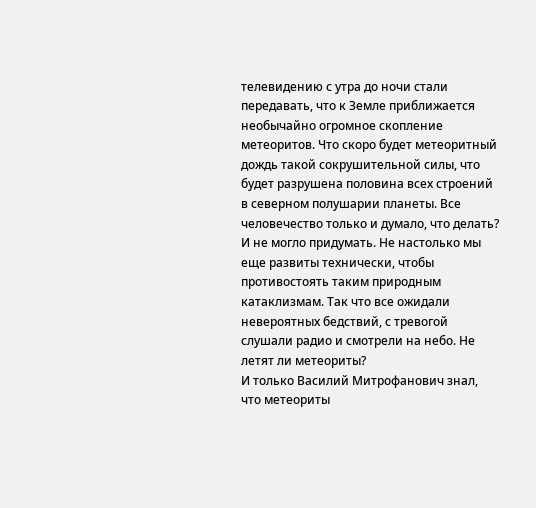телевидению с утра до ночи стали передавать, что к Земле приближается необычайно огромное скопление метеоритов. Что скоро будет метеоритный дождь такой сокрушительной силы, что будет разрушена половина всех строений в северном полушарии планеты. Все человечество только и думало, что делать? И не могло придумать. Не настолько мы еще развиты технически, чтобы противостоять таким природным катаклизмам. Так что все ожидали невероятных бедствий, с тревогой слушали радио и смотрели на небо. Не летят ли метеориты?
И только Василий Митрофанович знал, что метеориты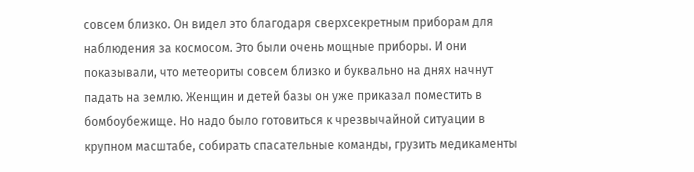совсем близко. Он видел это благодаря сверхсекретным приборам для наблюдения за космосом. Это были очень мощные приборы. И они показывали, что метеориты совсем близко и буквально на днях начнут падать на землю. Женщин и детей базы он уже приказал поместить в бомбоубежище. Но надо было готовиться к чрезвычайной ситуации в крупном масштабе, собирать спасательные команды, грузить медикаменты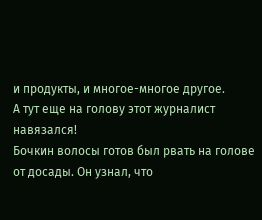и продукты, и многое-многое другое.
А тут еще на голову этот журналист навязался!
Бочкин волосы готов был рвать на голове от досады. Он узнал, что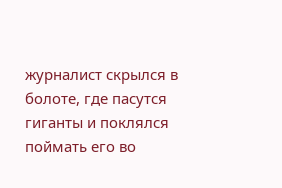журналист скрылся в болоте, где пасутся гиганты и поклялся поймать его во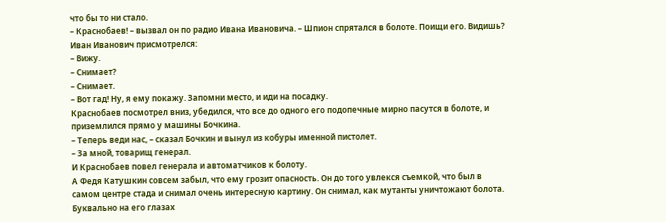что бы то ни стало.
– Краснобаев! – вызвал он по радио Ивана Ивановича. – Шпион спрятался в болоте. Поищи его. Видишь?
Иван Иванович присмотрелся:
– Вижу.
– Снимает?
– Снимает.
– Вот гад! Ну, я ему покажу. Запомни место, и иди на посадку.
Краснобаев посмотрел вниз, убедился, что все до одного его подопечные мирно пасутся в болоте, и приземлился прямо у машины Бочкина.
– Теперь веди нас, – сказал Бочкин и вынул из кобуры именной пистолет.
– За мной, товарищ генерал.
И Краснобаев повел генерала и автоматчиков к болоту.
А Федя Катушкин совсем забыл, что ему грозит опасность. Он до того увлекся съемкой, что был в самом центре стада и снимал очень интересную картину. Он снимал, как мутанты уничтожают болота.
Буквально на его глазах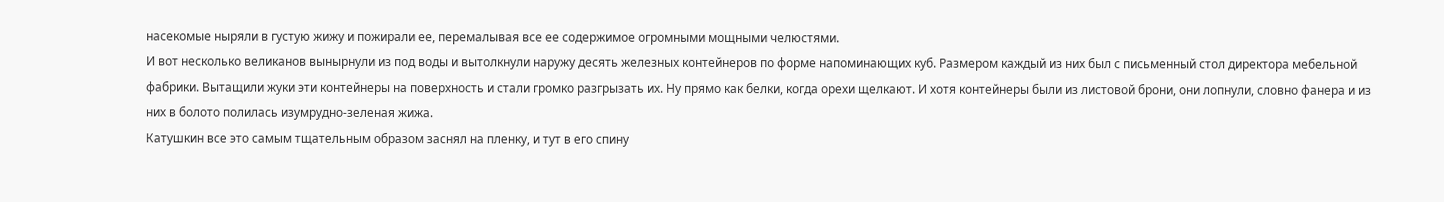насекомые ныряли в густую жижу и пожирали ее, перемалывая все ее содержимое огромными мощными челюстями.
И вот несколько великанов вынырнули из под воды и вытолкнули наружу десять железных контейнеров по форме напоминающих куб. Размером каждый из них был с письменный стол директора мебельной фабрики. Вытащили жуки эти контейнеры на поверхность и стали громко разгрызать их. Ну прямо как белки, когда орехи щелкают. И хотя контейнеры были из листовой брони, они лопнули, словно фанера и из них в болото полилась изумрудно-зеленая жижа.
Катушкин все это самым тщательным образом заснял на пленку, и тут в его спину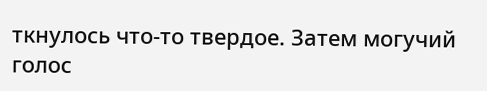ткнулось что-то твердое. Затем могучий голос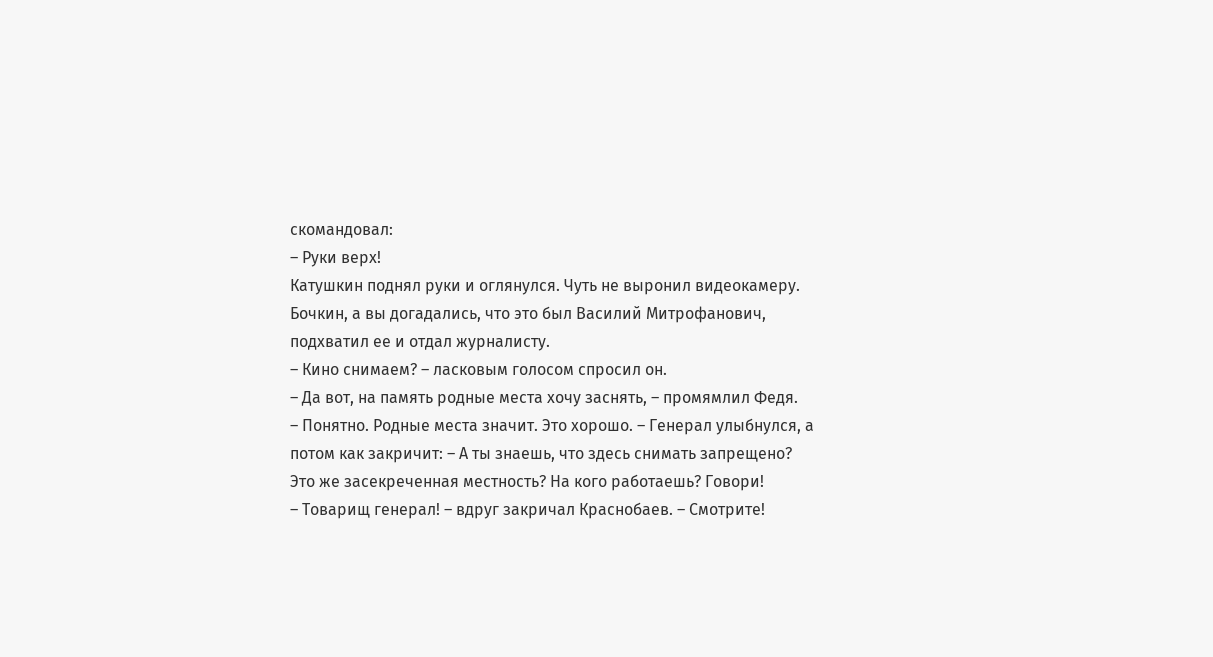скомандовал:
– Руки верх!
Катушкин поднял руки и оглянулся. Чуть не выронил видеокамеру. Бочкин, а вы догадались, что это был Василий Митрофанович, подхватил ее и отдал журналисту.
– Кино снимаем? – ласковым голосом спросил он.
– Да вот, на память родные места хочу заснять, – промямлил Федя.
– Понятно. Родные места значит. Это хорошо. – Генерал улыбнулся, а потом как закричит: – А ты знаешь, что здесь снимать запрещено? Это же засекреченная местность? На кого работаешь? Говори!
– Товарищ генерал! – вдруг закричал Краснобаев. – Смотрите!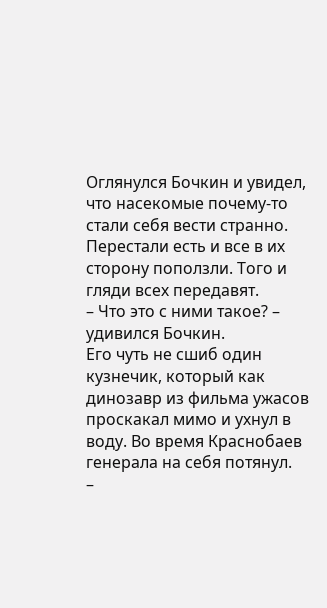Оглянулся Бочкин и увидел, что насекомые почему-то стали себя вести странно. Перестали есть и все в их сторону поползли. Того и гляди всех передавят.
– Что это с ними такое? – удивился Бочкин.
Его чуть не сшиб один кузнечик, который как динозавр из фильма ужасов проскакал мимо и ухнул в воду. Во время Краснобаев генерала на себя потянул.
–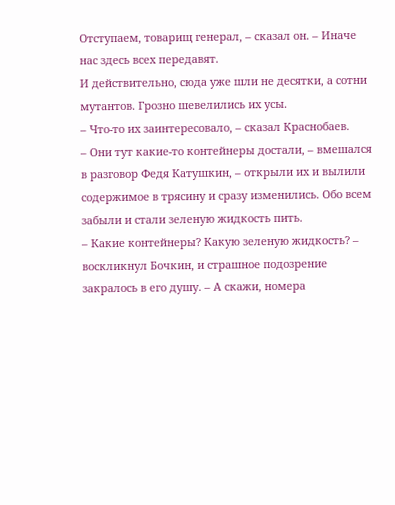Отступаем, товарищ генерал, – сказал он. – Иначе нас здесь всех передавят.
И действительно, сюда уже шли не десятки, а сотни мутантов. Грозно шевелились их усы.
– Что-то их заинтересовало, – сказал Краснобаев.
– Они тут какие-то контейнеры достали, – вмешался в разговор Федя Катушкин, – открыли их и вылили содержимое в трясину и сразу изменились. Обо всем забыли и стали зеленую жидкость пить.
– Какие контейнеры? Какую зеленую жидкость? – воскликнул Бочкин, и страшное подозрение закралось в его душу. – А скажи, номера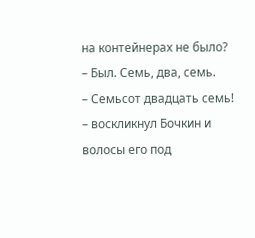на контейнерах не было?
– Был. Семь, два, семь.
– Семьсот двадцать семь! – воскликнул Бочкин и волосы его под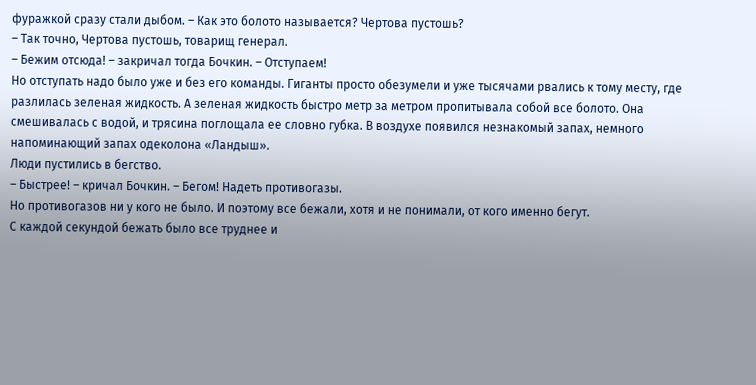фуражкой сразу стали дыбом. – Как это болото называется? Чертова пустошь?
– Так точно, Чертова пустошь, товарищ генерал.
– Бежим отсюда! – закричал тогда Бочкин. – Отступаем!
Но отступать надо было уже и без его команды. Гиганты просто обезумели и уже тысячами рвались к тому месту, где разлилась зеленая жидкость. А зеленая жидкость быстро метр за метром пропитывала собой все болото. Она смешивалась с водой, и трясина поглощала ее словно губка. В воздухе появился незнакомый запах, немного напоминающий запах одеколона «Ландыш».
Люди пустились в бегство.
– Быстрее! – кричал Бочкин. – Бегом! Надеть противогазы.
Но противогазов ни у кого не было. И поэтому все бежали, хотя и не понимали, от кого именно бегут.
С каждой секундой бежать было все труднее и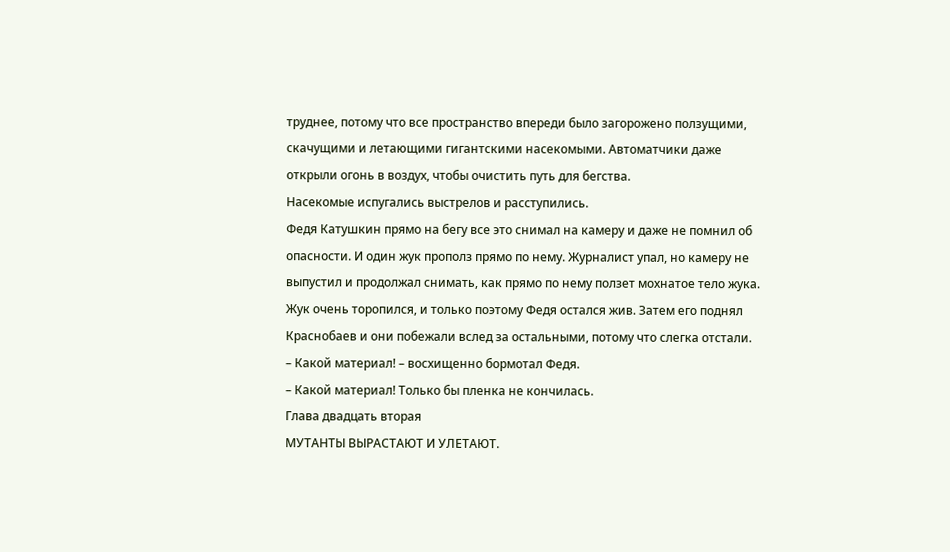труднее, потому что все пространство впереди было загорожено ползущими, скачущими и летающими гигантскими насекомыми. Автоматчики даже открыли огонь в воздух, чтобы очистить путь для бегства.
Насекомые испугались выстрелов и расступились.
Федя Катушкин прямо на бегу все это снимал на камеру и даже не помнил об опасности. И один жук прополз прямо по нему. Журналист упал, но камеру не выпустил и продолжал снимать, как прямо по нему ползет мохнатое тело жука. Жук очень торопился, и только поэтому Федя остался жив. Затем его поднял Краснобаев и они побежали вслед за остальными, потому что слегка отстали.
– Какой материал! – восхищенно бормотал Федя.
– Какой материал! Только бы пленка не кончилась.
Глава двадцать вторая
МУТАНТЫ ВЫРАСТАЮТ И УЛЕТАЮТ.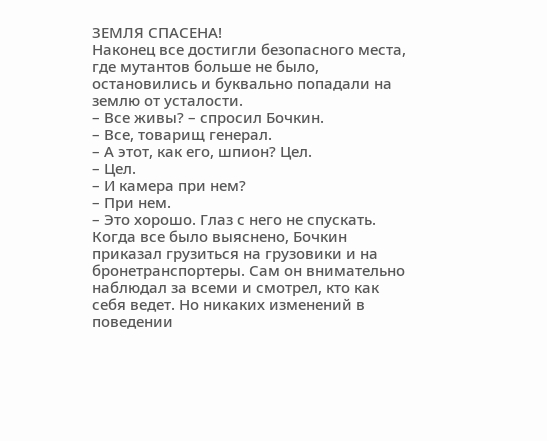ЗЕМЛЯ СПАСЕНА!
Наконец все достигли безопасного места, где мутантов больше не было, остановились и буквально попадали на землю от усталости.
– Все живы? – спросил Бочкин.
– Все, товарищ генерал.
– А этот, как его, шпион? Цел.
– Цел.
– И камера при нем?
– При нем.
– Это хорошо. Глаз с него не спускать. Когда все было выяснено, Бочкин приказал грузиться на грузовики и на бронетранспортеры. Сам он внимательно наблюдал за всеми и смотрел, кто как себя ведет. Но никаких изменений в поведении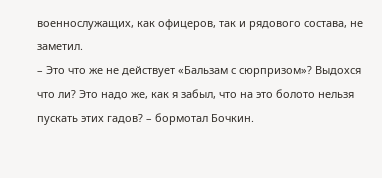военнослужащих, как офицеров, так и рядового состава, не заметил.
– Это что же не действует «Бальзам с сюрпризом»? Выдохся что ли? Это надо же, как я забыл, что на это болото нельзя пускать этих гадов? – бормотал Бочкин.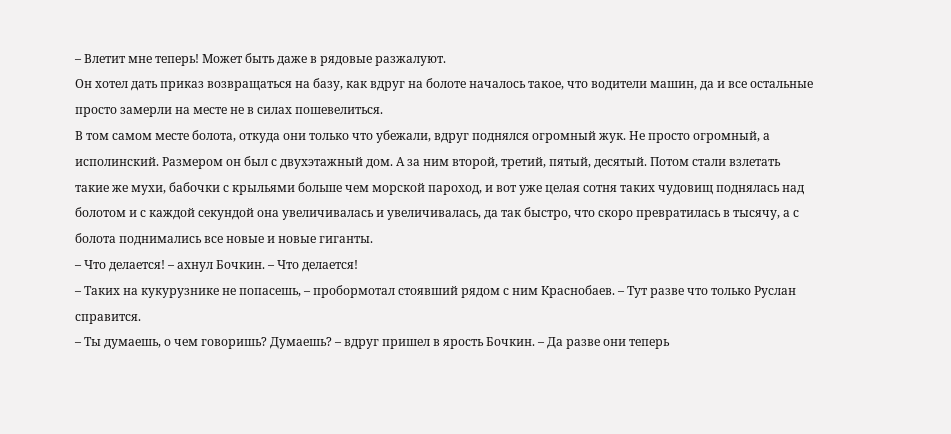– Влетит мне теперь! Может быть даже в рядовые разжалуют.
Он хотел дать приказ возвращаться на базу, как вдруг на болоте началось такое, что водители машин, да и все остальные просто замерли на месте не в силах пошевелиться.
В том самом месте болота, откуда они только что убежали, вдруг поднялся огромный жук. Не просто огромный, а исполинский. Размером он был с двухэтажный дом. А за ним второй, третий, пятый, десятый. Потом стали взлетать такие же мухи, бабочки с крыльями больше чем морской пароход, и вот уже целая сотня таких чудовищ поднялась над болотом и с каждой секундой она увеличивалась и увеличивалась, да так быстро, что скоро превратилась в тысячу, а с болота поднимались все новые и новые гиганты.
– Что делается! – ахнул Бочкин. – Что делается!
– Таких на кукурузнике не попасешь, – пробормотал стоявший рядом с ним Краснобаев. – Тут разве что только Руслан справится.
– Ты думаешь, о чем говоришь? Думаешь? – вдруг пришел в ярость Бочкин. – Да разве они теперь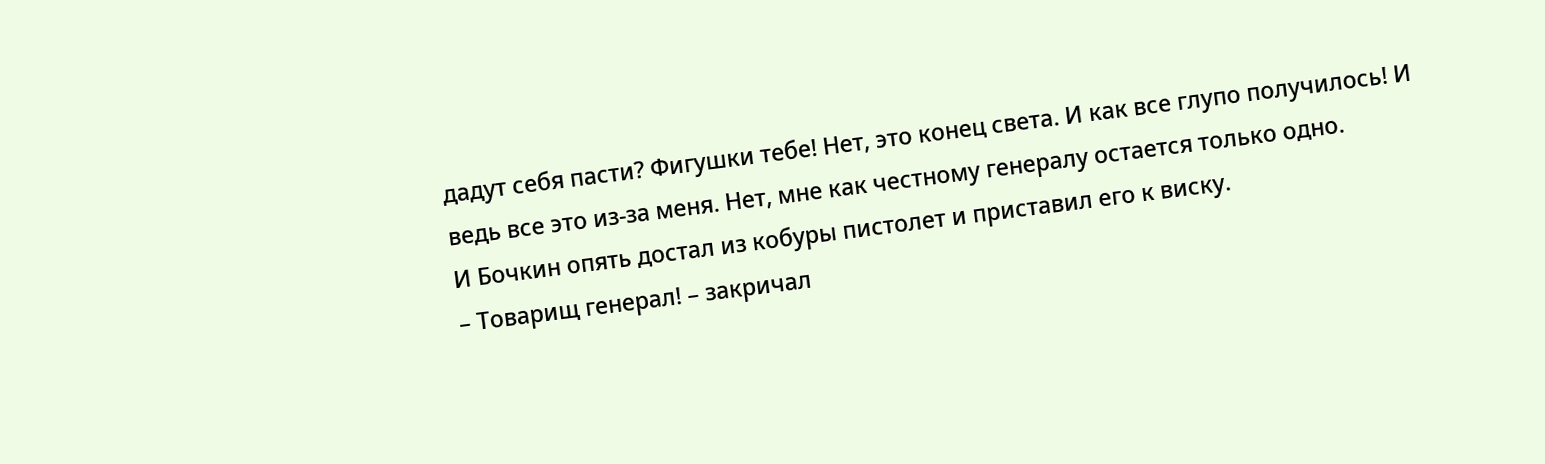дадут себя пасти? Фигушки тебе! Нет, это конец света. И как все глупо получилось! И ведь все это из-за меня. Нет, мне как честному генералу остается только одно.
И Бочкин опять достал из кобуры пистолет и приставил его к виску.
– Товарищ генерал! – закричал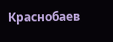Краснобаев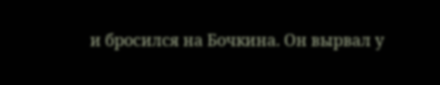и бросился на Бочкина. Он вырвал у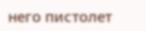него пистолет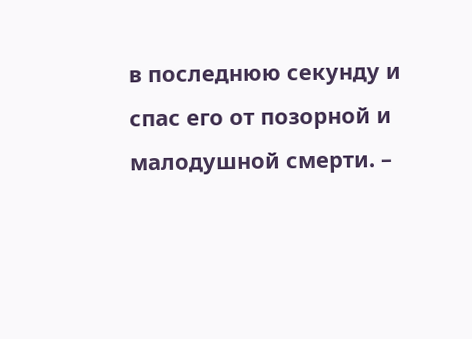в последнюю секунду и спас его от позорной и малодушной смерти. –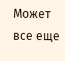Может все еще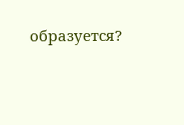образуется?